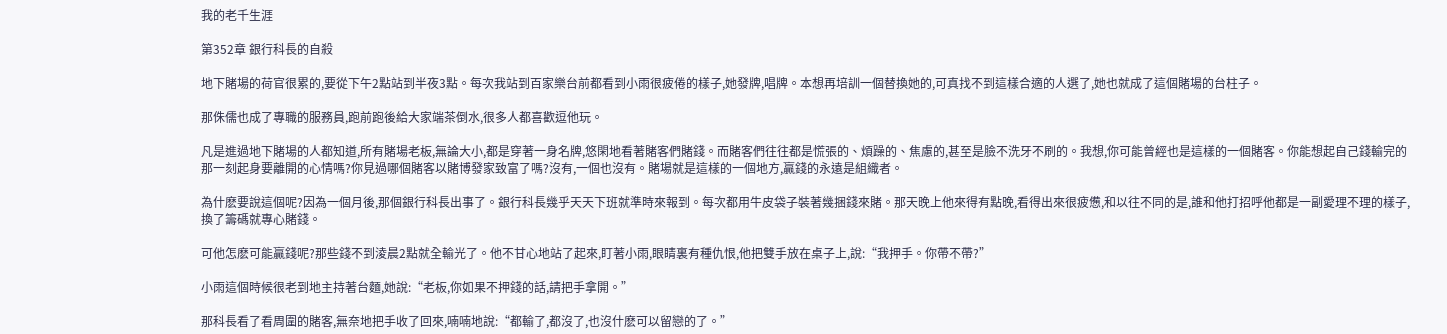我的老千生涯

第352章 銀行科長的自殺

地下賭場的荷官很累的,要從下午2點站到半夜3點。每次我站到百家樂台前都看到小雨很疲倦的樣子,她發牌,唱牌。本想再培訓一個替換她的,可真找不到這樣合適的人選了,她也就成了這個賭場的台柱子。

那侏儒也成了專職的服務員,跑前跑後給大家端茶倒水,很多人都喜歡逗他玩。

凡是進過地下賭場的人都知道,所有賭場老板,無論大小,都是穿著一身名牌,悠閑地看著賭客們賭錢。而賭客們往往都是慌張的、煩躁的、焦慮的,甚至是臉不洗牙不刷的。我想,你可能曾經也是這樣的一個賭客。你能想起自己錢輸完的那一刻起身要離開的心情嗎?你見過哪個賭客以賭博發家致富了嗎?沒有,一個也沒有。賭場就是這樣的一個地方,贏錢的永遠是組織者。

為什麽要說這個呢?因為一個月後,那個銀行科長出事了。銀行科長幾乎天天下班就準時來報到。每次都用牛皮袋子裝著幾捆錢來賭。那天晚上他來得有點晚,看得出來很疲憊,和以往不同的是,誰和他打招呼他都是一副愛理不理的樣子,換了籌碼就專心賭錢。

可他怎麽可能贏錢呢?那些錢不到淩晨2點就全輸光了。他不甘心地站了起來,盯著小雨,眼睛裏有種仇恨,他把雙手放在桌子上,說:“我押手。你帶不帶?”

小雨這個時候很老到地主持著台麵,她說:“老板,你如果不押錢的話,請把手拿開。”

那科長看了看周圍的賭客,無奈地把手收了回來,喃喃地說:“都輸了,都沒了,也沒什麽可以留戀的了。”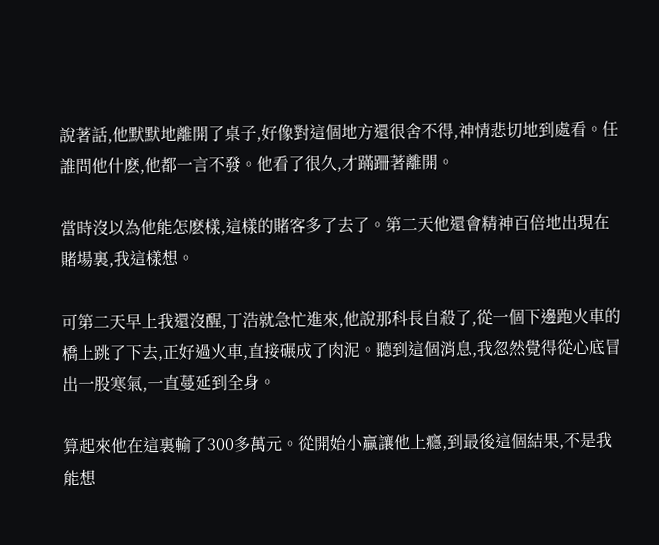說著話,他默默地離開了桌子,好像對這個地方還很舍不得,神情悲切地到處看。任誰問他什麽,他都一言不發。他看了很久,才蹣跚著離開。

當時沒以為他能怎麽樣,這樣的賭客多了去了。第二天他還會精神百倍地出現在賭場裏,我這樣想。

可第二天早上我還沒醒,丁浩就急忙進來,他說那科長自殺了,從一個下邊跑火車的橋上跳了下去,正好過火車,直接碾成了肉泥。聽到這個消息,我忽然覺得從心底冒出一股寒氣,一直蔓延到全身。

算起來他在這裏輸了300多萬元。從開始小贏讓他上癮,到最後這個結果,不是我能想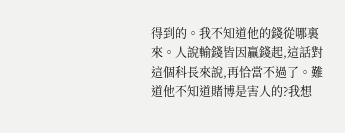得到的。我不知道他的錢從哪裏來。人說輸錢皆因贏錢起,這話對這個科長來說,再恰當不過了。難道他不知道賭博是害人的?我想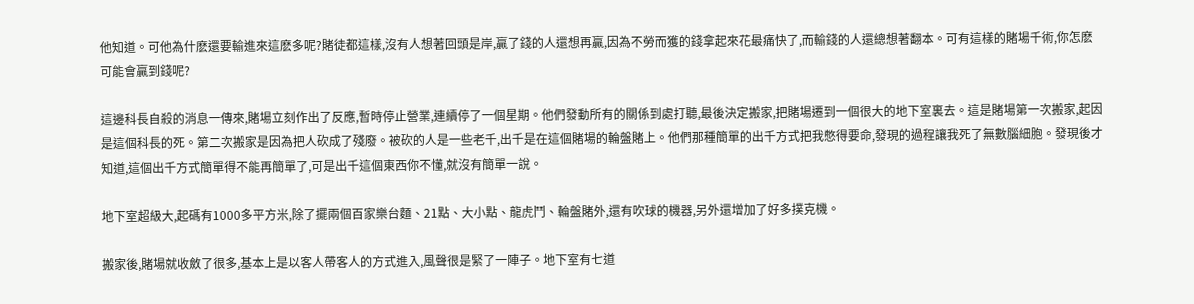他知道。可他為什麽還要輸進來這麽多呢?賭徒都這樣,沒有人想著回頭是岸,贏了錢的人還想再贏,因為不勞而獲的錢拿起來花最痛快了,而輸錢的人還總想著翻本。可有這樣的賭場千術,你怎麽可能會贏到錢呢?

這邊科長自殺的消息一傳來,賭場立刻作出了反應,暫時停止營業,連續停了一個星期。他們發動所有的關係到處打聽,最後決定搬家,把賭場遷到一個很大的地下室裏去。這是賭場第一次搬家,起因是這個科長的死。第二次搬家是因為把人砍成了殘廢。被砍的人是一些老千,出千是在這個賭場的輪盤賭上。他們那種簡單的出千方式把我憋得要命,發現的過程讓我死了無數腦細胞。發現後才知道,這個出千方式簡單得不能再簡單了,可是出千這個東西你不懂,就沒有簡單一說。

地下室超級大,起碼有1000多平方米,除了擺兩個百家樂台麵、21點、大小點、龍虎鬥、輪盤賭外,還有吹球的機器,另外還增加了好多撲克機。

搬家後,賭場就收斂了很多,基本上是以客人帶客人的方式進入,風聲很是緊了一陣子。地下室有七道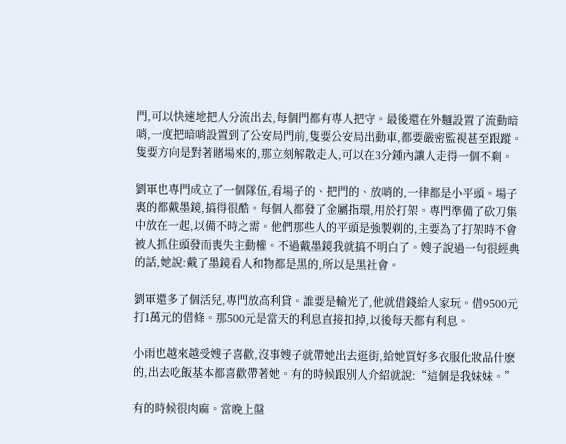門,可以快速地把人分流出去,每個門都有專人把守。最後還在外麵設置了流動暗哨,一度把暗哨設置到了公安局門前,隻要公安局出動車,都要嚴密監視甚至跟蹤。隻要方向是對著賭場來的,那立刻解散走人,可以在3分鍾內讓人走得一個不剩。

劉軍也專門成立了一個隊伍,看場子的、把門的、放哨的,一律都是小平頭。場子裏的都戴墨鏡,搞得很酷。每個人都發了金屬指環,用於打架。專門準備了砍刀集中放在一起,以備不時之需。他們那些人的平頭是強製剃的,主要為了打架時不會被人抓住頭發而喪失主動權。不過戴墨鏡我就搞不明白了。嫂子說過一句很經典的話,她說:戴了墨鏡看人和物都是黑的,所以是黑社會。

劉軍還多了個活兒,專門放高利貸。誰要是輸光了,他就借錢給人家玩。借9500元打1萬元的借條。那500元是當天的利息直接扣掉,以後每天都有利息。

小雨也越來越受嫂子喜歡,沒事嫂子就帶她出去逛街,給她買好多衣服化妝品什麽的,出去吃飯基本都喜歡帶著她。有的時候跟別人介紹就說:“這個是我妹妹。”

有的時候很肉麻。當晚上盤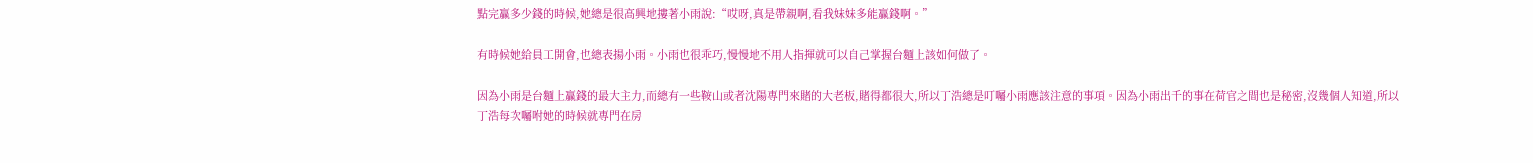點完贏多少錢的時候,她總是很高興地摟著小雨說:“哎呀,真是帶親啊,看我妹妹多能贏錢啊。”

有時候她給員工開會,也總表揚小雨。小雨也很乖巧,慢慢地不用人指揮就可以自己掌握台麵上該如何做了。

因為小雨是台麵上贏錢的最大主力,而總有一些鞍山或者沈陽專門來賭的大老板,賭得都很大,所以丁浩總是叮囑小雨應該注意的事項。因為小雨出千的事在荷官之間也是秘密,沒幾個人知道,所以丁浩每次囑咐她的時候就專門在房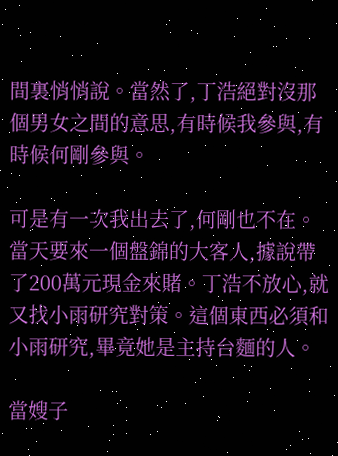間裏悄悄說。當然了,丁浩絕對沒那個男女之間的意思,有時候我參與,有時候何剛參與。

可是有一次我出去了,何剛也不在。當天要來一個盤錦的大客人,據說帶了200萬元現金來賭。丁浩不放心,就又找小雨研究對策。這個東西必須和小雨研究,畢竟她是主持台麵的人。

當嫂子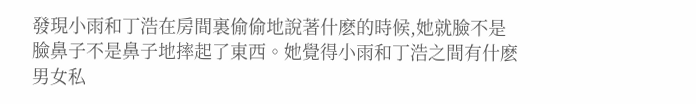發現小雨和丁浩在房間裏偷偷地說著什麽的時候,她就臉不是臉鼻子不是鼻子地摔起了東西。她覺得小雨和丁浩之間有什麽男女私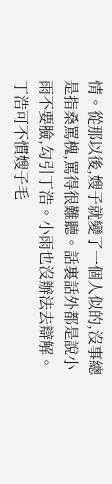情。從那以後,嫂子就變了一個人似的,沒事總是指桑罵槐,罵得很難聽。話裏話外都是說小雨不要臉,勾引丁浩。小雨也沒辦法去辯解。丁浩可不慣嫂子毛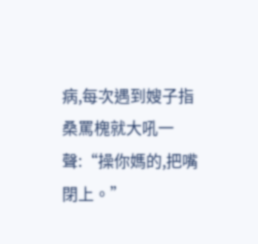病,每次遇到嫂子指桑罵槐就大吼一聲:“操你媽的,把嘴閉上。”